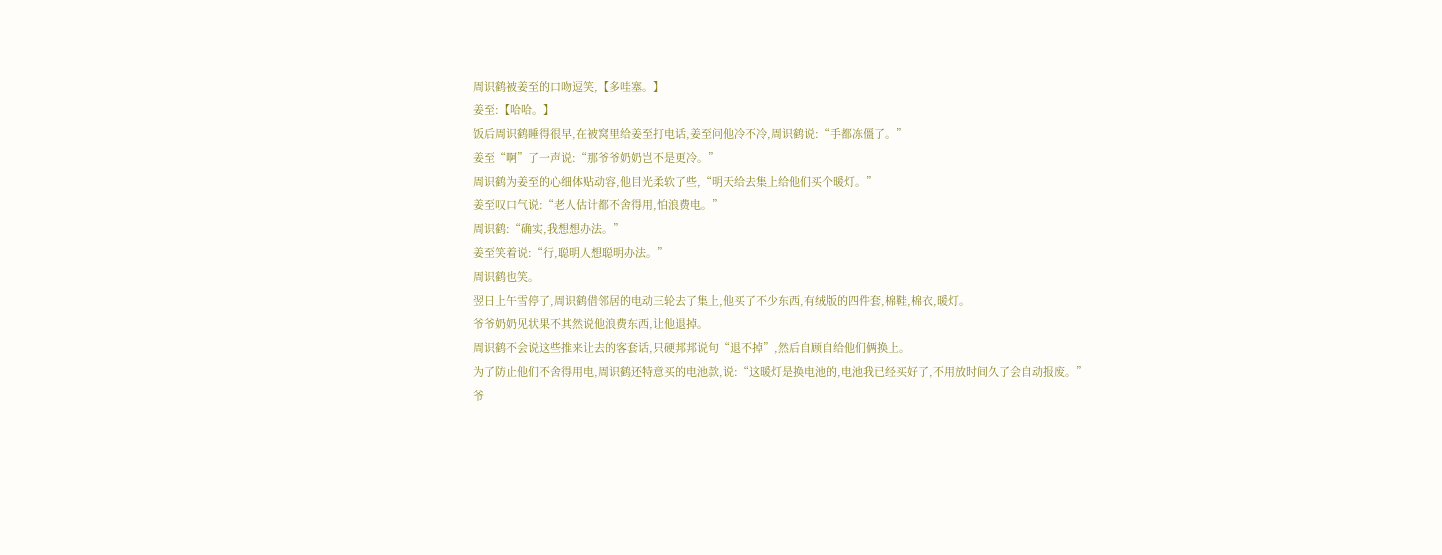周识鹤被姜至的口吻逗笑,【多哇塞。】
姜至:【哈哈。】
饭后周识鹤睡得很早,在被窝里给姜至打电话,姜至问他冷不冷,周识鹤说:“手都冻僵了。”
姜至“啊”了一声说:“那爷爷奶奶岂不是更冷。”
周识鹤为姜至的心细体贴动容,他目光柔软了些,“明天给去集上给他们买个暖灯。”
姜至叹口气说:“老人估计都不舍得用,怕浪费电。”
周识鹤:“确实,我想想办法。”
姜至笑着说:“行,聪明人想聪明办法。”
周识鹤也笑。
翌日上午雪停了,周识鹤借邻居的电动三轮去了集上,他买了不少东西,有绒版的四件套,棉鞋,棉衣,暖灯。
爷爷奶奶见状果不其然说他浪费东西,让他退掉。
周识鹤不会说这些推来让去的客套话,只硬邦邦说句“退不掉”,然后自顾自给他们俩换上。
为了防止他们不舍得用电,周识鹤还特意买的电池款,说:“这暖灯是换电池的,电池我已经买好了,不用放时间久了会自动报废。”
爷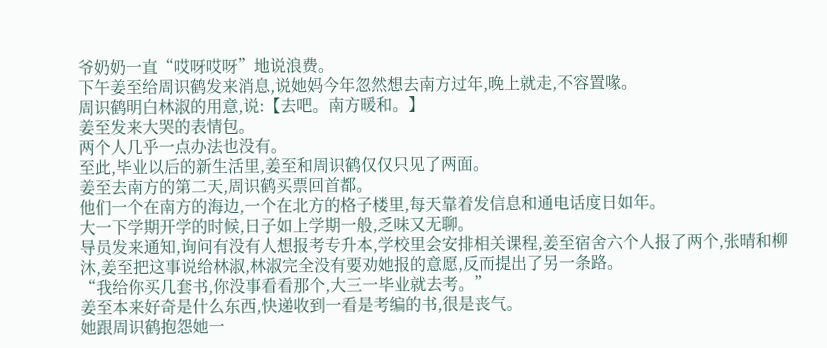爷奶奶一直“哎呀哎呀”地说浪费。
下午姜至给周识鹤发来消息,说她妈今年忽然想去南方过年,晚上就走,不容置喙。
周识鹤明白林淑的用意,说:【去吧。南方暖和。】
姜至发来大哭的表情包。
两个人几乎一点办法也没有。
至此,毕业以后的新生活里,姜至和周识鹤仅仅只见了两面。
姜至去南方的第二天,周识鹤买票回首都。
他们一个在南方的海边,一个在北方的格子楼里,每天靠着发信息和通电话度日如年。
大一下学期开学的时候,日子如上学期一般,乏味又无聊。
导员发来通知,询问有没有人想报考专升本,学校里会安排相关课程,姜至宿舍六个人报了两个,张晴和柳沐,姜至把这事说给林淑,林淑完全没有要劝她报的意愿,反而提出了另一条路。
“我给你买几套书,你没事看看那个,大三一毕业就去考。”
姜至本来好奇是什么东西,快递收到一看是考编的书,很是丧气。
她跟周识鹤抱怨她一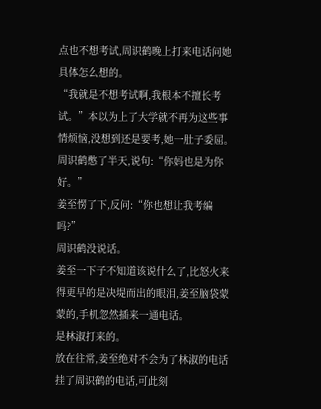点也不想考试,周识鹤晚上打来电话问她具体怎么想的。
“我就是不想考试啊,我根本不擅长考试。”本以为上了大学就不再为这些事情烦恼,没想到还是要考,她一肚子委屈。
周识鹤憋了半天,说句:“你妈也是为你好。”
姜至愣了下,反问:“你也想让我考编吗?”
周识鹤没说话。
姜至一下子不知道该说什么了,比怒火来得更早的是决堤而出的眼泪,姜至脑袋蒙蒙的,手机忽然插来一通电话。
是林淑打来的。
放在往常,姜至绝对不会为了林淑的电话挂了周识鹤的电话,可此刻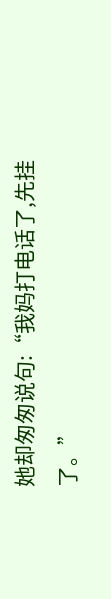她却匆匆说句:“我妈打电话了,先挂了。”